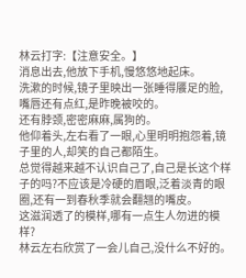林云打字:【注意安全。】
消息出去,他放下手机,慢悠悠地起床。
洗漱的时候,镜子里映出一张睡得餍足的脸,嘴唇还有点红,是昨晚被咬的。
还有脖颈,密密麻麻,属狗的。
他仰着头,左右看了一眼,心里明明抱怨着,镜子里的人,却笑的自己都陌生。
总觉得越来越不认识自己了,自己是长这个样子的吗?不应该是冷硬的眉眼,泛着淡青的眼圈,还有一到春秋季就会翻翘的嘴皮。
这滋润透了的模样,哪有一点生人勿进的模样?
林云左右欣赏了一会儿自己,没什么不好的。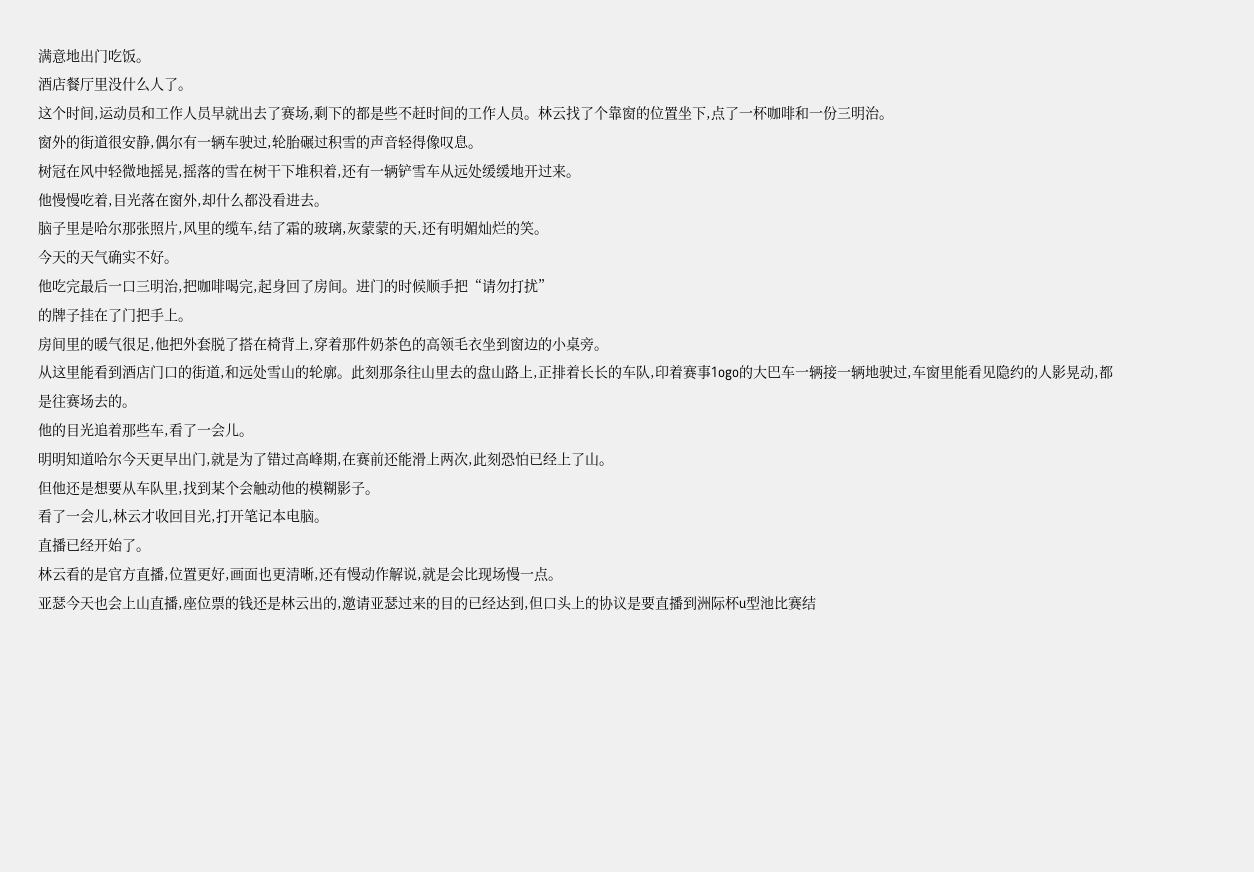满意地出门吃饭。
酒店餐厅里没什么人了。
这个时间,运动员和工作人员早就出去了赛场,剩下的都是些不赶时间的工作人员。林云找了个靠窗的位置坐下,点了一杯咖啡和一份三明治。
窗外的街道很安静,偶尔有一辆车驶过,轮胎碾过积雪的声音轻得像叹息。
树冠在风中轻微地摇晃,摇落的雪在树干下堆积着,还有一辆铲雪车从远处缓缓地开过来。
他慢慢吃着,目光落在窗外,却什么都没看进去。
脑子里是哈尔那张照片,风里的缆车,结了霜的玻璃,灰蒙蒙的天,还有明媚灿烂的笑。
今天的天气确实不好。
他吃完最后一口三明治,把咖啡喝完,起身回了房间。进门的时候顺手把“请勿打扰”
的牌子挂在了门把手上。
房间里的暖气很足,他把外套脱了搭在椅背上,穿着那件奶茶色的高领毛衣坐到窗边的小桌旁。
从这里能看到酒店门口的街道,和远处雪山的轮廓。此刻那条往山里去的盘山路上,正排着长长的车队,印着赛事1ogo的大巴车一辆接一辆地驶过,车窗里能看见隐约的人影晃动,都是往赛场去的。
他的目光追着那些车,看了一会儿。
明明知道哈尔今天更早出门,就是为了错过高峰期,在赛前还能滑上两次,此刻恐怕已经上了山。
但他还是想要从车队里,找到某个会触动他的模糊影子。
看了一会儿,林云才收回目光,打开笔记本电脑。
直播已经开始了。
林云看的是官方直播,位置更好,画面也更清晰,还有慢动作解说,就是会比现场慢一点。
亚瑟今天也会上山直播,座位票的钱还是林云出的,邀请亚瑟过来的目的已经达到,但口头上的协议是要直播到洲际杯u型池比赛结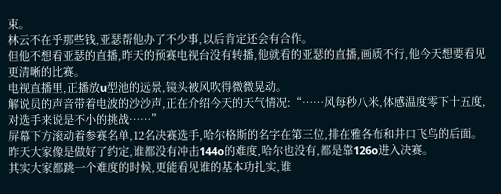束。
林云不在乎那些钱,亚瑟帮他办了不少事,以后肯定还会有合作。
但他不想看亚瑟的直播,昨天的预赛电视台没有转播,他就看的亚瑟的直播,画质不行,他今天想要看见更清晰的比赛。
电视直播里,正播放u型池的远景,镜头被风吹得微微晃动。
解说员的声音带着电波的沙沙声,正在介绍今天的天气情况:“……风每秒八米,体感温度零下十五度,对选手来说是不小的挑战……”
屏幕下方滚动着参赛名单,12名决赛选手,哈尔格斯的名字在第三位,排在雅各布和井口飞鸟的后面。
昨天大家像是做好了约定,谁都没有冲击144o的难度,哈尔也没有,都是靠126o进入决赛。
其实大家都跳一个难度的时候,更能看见谁的基本功扎实,谁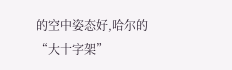的空中姿态好,哈尔的“大十字架”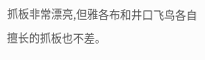抓板非常漂亮,但雅各布和井口飞鸟各自擅长的抓板也不差。